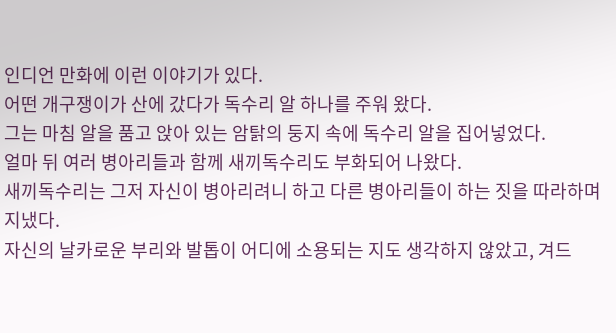인디언 만화에 이런 이야기가 있다.
어떤 개구쟁이가 산에 갔다가 독수리 알 하나를 주워 왔다.
그는 마침 알을 품고 앉아 있는 암탉의 둥지 속에 독수리 알을 집어넣었다.
얼마 뒤 여러 병아리들과 함께 새끼독수리도 부화되어 나왔다.
새끼독수리는 그저 자신이 병아리려니 하고 다른 병아리들이 하는 짓을 따라하며 지냈다.
자신의 날카로운 부리와 발톱이 어디에 소용되는 지도 생각하지 않았고, 겨드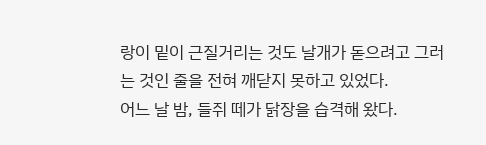랑이 밑이 근질거리는 것도 날개가 돋으려고 그러는 것인 줄을 전혀 깨닫지 못하고 있었다.
어느 날 밤, 들쥐 떼가 닭장을 습격해 왔다.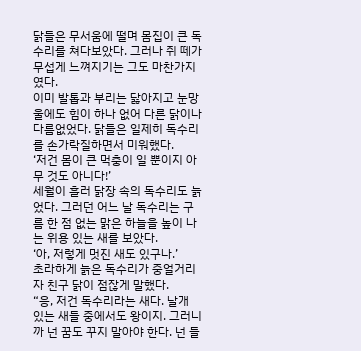닭들은 무서움에 떨며 몸집이 큰 독수리를 쳐다보았다. 그러나 쥐 떼가 무섭게 느껴지기는 그도 마찬가지였다.
이미 발톱과 부리는 닳아지고 눈망울에도 힘이 하나 없어 다른 닭이나 다름없었다. 닭들은 일제히 독수리를 손가락질하면서 미워했다.
‘저건 몸이 큰 먹충이 일 뿐이지 아무 것도 아니다!’
세월이 흘러 닭장 속의 독수리도 늙었다. 그러던 어느 날 독수리는 구름 한 점 없는 맑은 하늘을 높이 나는 위용 있는 새를 보았다.
‘아, 저렇게 멋진 새도 있구나.’
초라하게 늙은 독수리가 중얼거리자 친구 닭이 점잖게 말했다.
“응, 저건 독수리라는 새다. 날개 있는 새들 중에서도 왕이지. 그러니까 넌 꿈도 꾸지 말아야 한다. 넌 들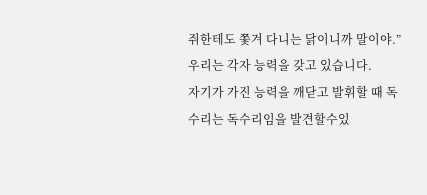쥐한테도 쫓겨 다니는 닭이니까 말이야.”
우리는 각자 능력을 갖고 있습니다.
자기가 가진 능력을 깨닫고 발휘할 때 독수리는 독수리임을 발견할수있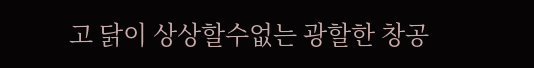고 닭이 상상할수없는 광할한 창공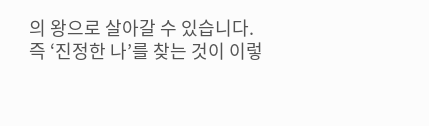의 왕으로 살아갈 수 있습니다.
즉 ‘진정한 나’를 찾는 것이 이렇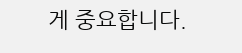게 중요합니다.